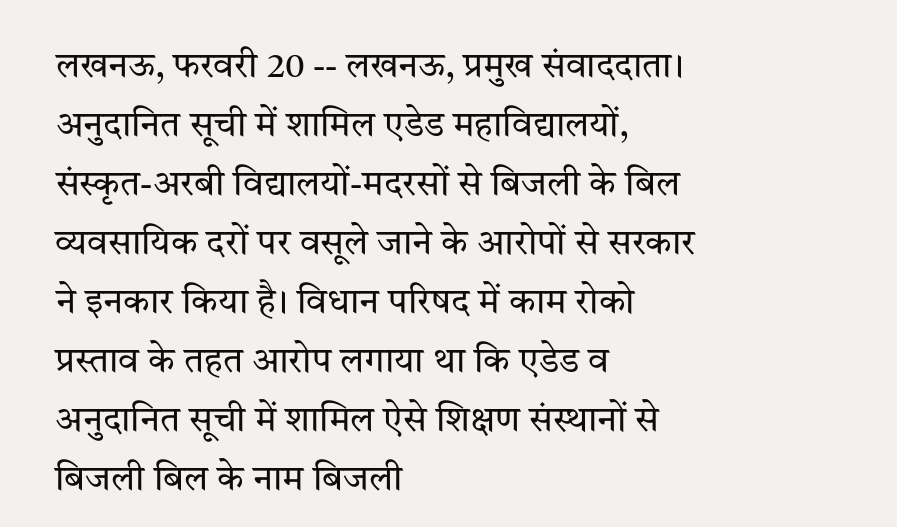लखनऊ, फरवरी 20 -- लखनऊ, प्रमुख संवाददाता। अनुदानित सूची में शामिल एडेड महाविद्यालयों, संस्कृत-अरबी विद्यालयों-मदरसों से बिजली के बिल व्यवसायिक दरों पर वसूले जाने के आरोपों से सरकार ने इनकार किया है। विधान परिषद में काम रोको प्रस्ताव के तहत आरोप लगाया था कि एडेड व अनुदानित सूची में शामिल ऐसे शिक्षण संस्थानों से बिजली बिल के नाम बिजली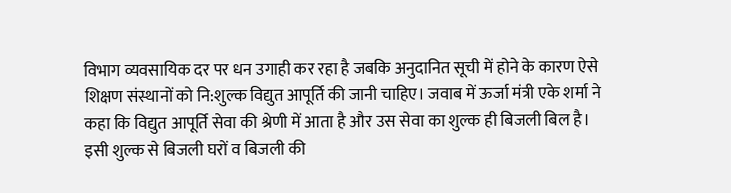विभाग व्यवसायिक दर पर धन उगाही कर रहा है जबकि अनुदानित सूची में होने के कारण ऐसे शिक्षण संस्थानों को नि:शुल्क विद्युत आपूर्ति की जानी चाहिए। जवाब में ऊर्जा मंत्री एके शर्मा ने कहा कि विद्युत आपूर्ति सेवा की श्रेणी में आता है और उस सेवा का शुल्क ही बिजली बिल है। इसी शुल्क से बिजली घरों व बिजली की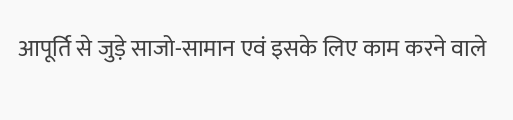आपूर्ति से जुड़े साजो-सामान एवं इसके लिए काम करने वाले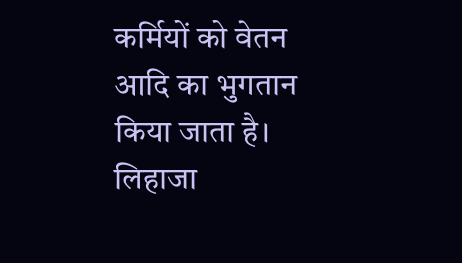कर्मियों को वेतन आदि का भुगतान किया जाता है। लिहाजा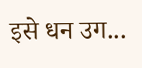इसे धन उग...